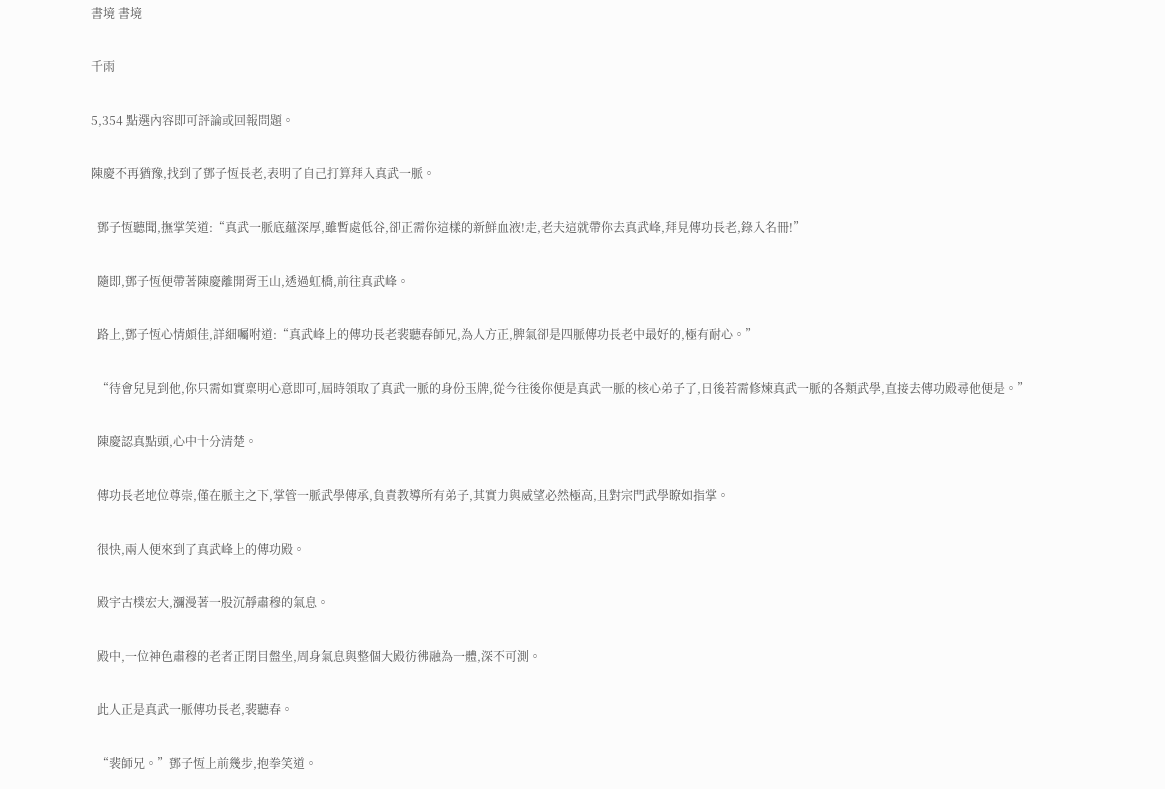書境 書境

千雨

5,354 點選內容即可評論或回報問題。

陳慶不再猶豫,找到了鄧子恆長老,表明了自己打算拜入真武一脈。

  鄧子恆聽聞,撫掌笑道:“真武一脈底蘊深厚,雖暫處低谷,卻正需你這樣的新鮮血液!走,老夫這就帶你去真武峰,拜見傳功長老,錄入名冊!”

  隨即,鄧子恆便帶著陳慶離開胥王山,透過虹橋,前往真武峰。

  路上,鄧子恆心情頗佳,詳細囑咐道:“真武峰上的傳功長老裴聽春師兄,為人方正,脾氣卻是四脈傳功長老中最好的,極有耐心。”

  “待會兒見到他,你只需如實稟明心意即可,屆時領取了真武一脈的身份玉牌,從今往後你便是真武一脈的核心弟子了,日後若需修煉真武一脈的各類武學,直接去傳功殿尋他便是。”

  陳慶認真點頭,心中十分清楚。

  傳功長老地位尊崇,僅在脈主之下,掌管一脈武學傳承,負責教導所有弟子,其實力與威望必然極高,且對宗門武學瞭如指掌。

  很快,兩人便來到了真武峰上的傳功殿。

  殿宇古樸宏大,瀰漫著一股沉靜肅穆的氣息。

  殿中,一位神色肅穆的老者正閉目盤坐,周身氣息與整個大殿彷彿融為一體,深不可測。

  此人正是真武一脈傳功長老,裴聽春。

  “裴師兄。”鄧子恆上前幾步,抱拳笑道。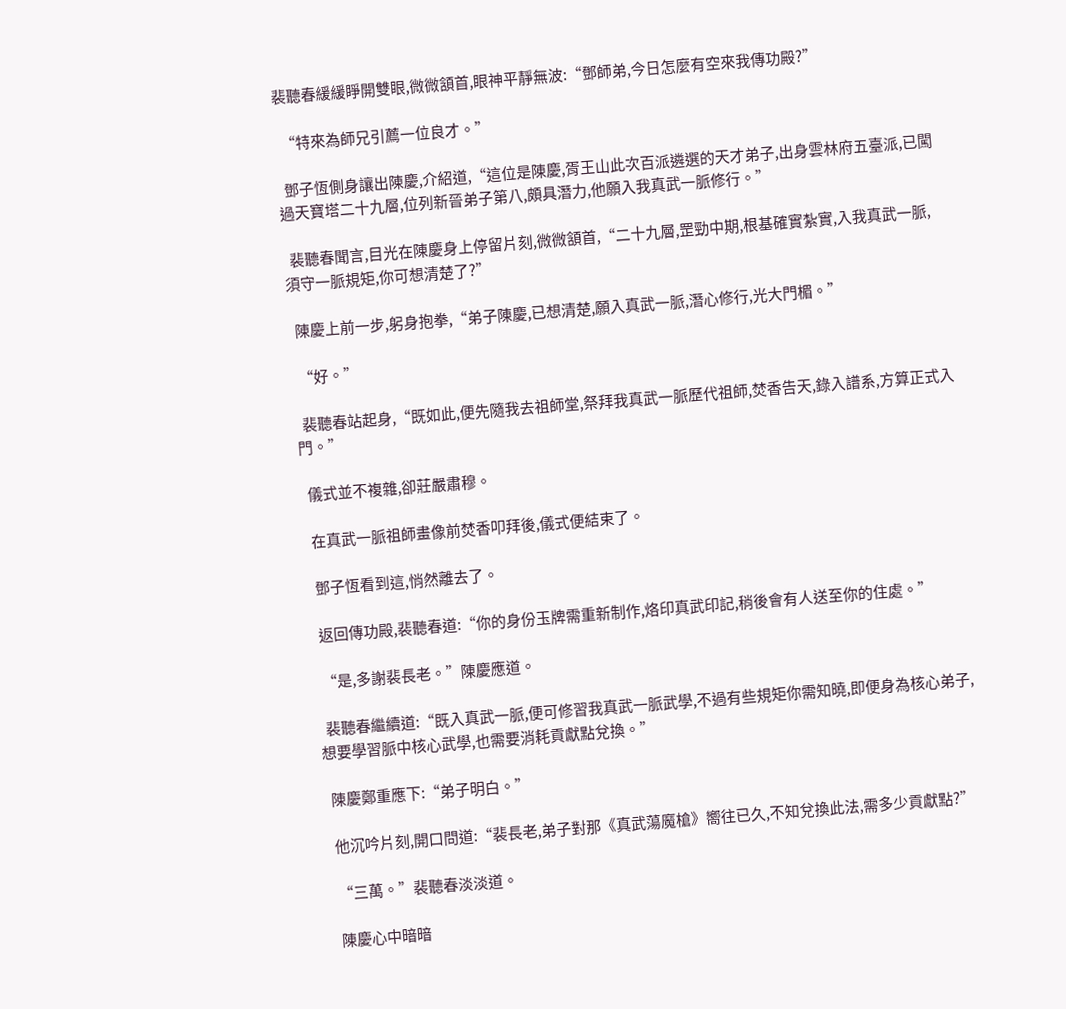裴聽春緩緩睜開雙眼,微微頷首,眼神平靜無波:“鄧師弟,今日怎麼有空來我傳功殿?”

  “特來為師兄引薦一位良才。”

  鄧子恆側身讓出陳慶,介紹道,“這位是陳慶,胥王山此次百派遴選的天才弟子,出身雲林府五臺派,已闖過天寶塔二十九層,位列新晉弟子第八,頗具潛力,他願入我真武一脈修行。”

  裴聽春聞言,目光在陳慶身上停留片刻,微微頷首,“二十九層,罡勁中期,根基確實紮實,入我真武一脈,須守一脈規矩,你可想清楚了?”

  陳慶上前一步,躬身抱拳,“弟子陳慶,已想清楚,願入真武一脈,潛心修行,光大門楣。”

  “好。”

  裴聽春站起身,“既如此,便先隨我去祖師堂,祭拜我真武一脈歷代祖師,焚香告天,錄入譜系,方算正式入門。”

  儀式並不複雜,卻莊嚴肅穆。

  在真武一脈祖師畫像前焚香叩拜後,儀式便結束了。

  鄧子恆看到這,悄然離去了。

  返回傳功殿,裴聽春道:“你的身份玉牌需重新制作,烙印真武印記,稍後會有人送至你的住處。”

  “是,多謝裴長老。”陳慶應道。

  裴聽春繼續道:“既入真武一脈,便可修習我真武一脈武學,不過有些規矩你需知曉,即便身為核心弟子,想要學習脈中核心武學,也需要消耗貢獻點兌換。”

  陳慶鄭重應下:“弟子明白。”

  他沉吟片刻,開口問道:“裴長老,弟子對那《真武蕩魔槍》嚮往已久,不知兌換此法,需多少貢獻點?”

  “三萬。”裴聽春淡淡道。

  陳慶心中暗暗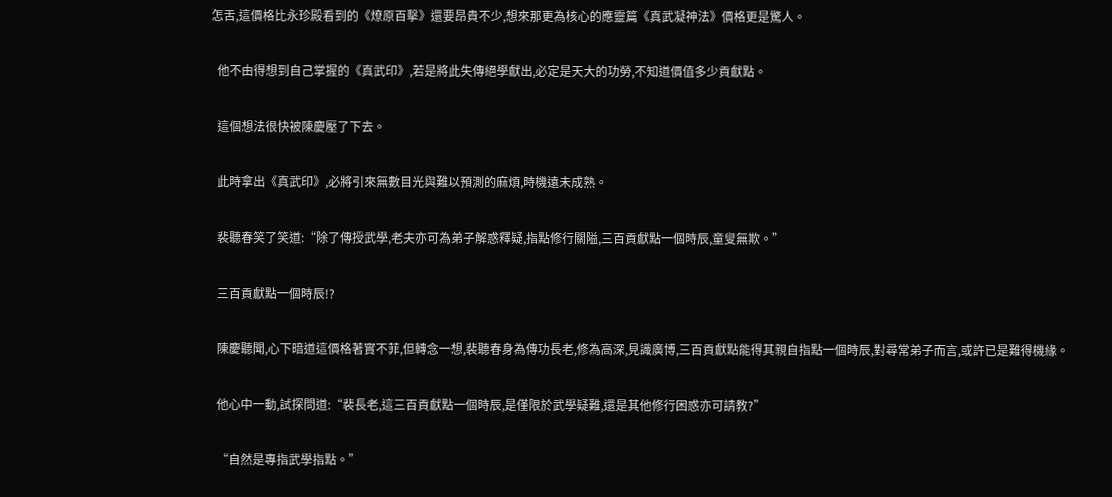怎舌,這價格比永珍殿看到的《燎原百擊》還要昂貴不少,想來那更為核心的應靈篇《真武凝神法》價格更是驚人。

  他不由得想到自己掌握的《真武印》,若是將此失傳絕學獻出,必定是天大的功勞,不知道價值多少貢獻點。

  這個想法很快被陳慶壓了下去。

  此時拿出《真武印》,必將引來無數目光與難以預測的麻煩,時機遠未成熟。

  裴聽春笑了笑道:“除了傳授武學,老夫亦可為弟子解惑釋疑,指點修行關隘,三百貢獻點一個時辰,童叟無欺。”

  三百貢獻點一個時辰!?

  陳慶聽聞,心下暗道這價格著實不菲,但轉念一想,裴聽春身為傳功長老,修為高深,見識廣博,三百貢獻點能得其親自指點一個時辰,對尋常弟子而言,或許已是難得機緣。

  他心中一動,試探問道:“裴長老,這三百貢獻點一個時辰,是僅限於武學疑難,還是其他修行困惑亦可請教?”

  “自然是專指武學指點。”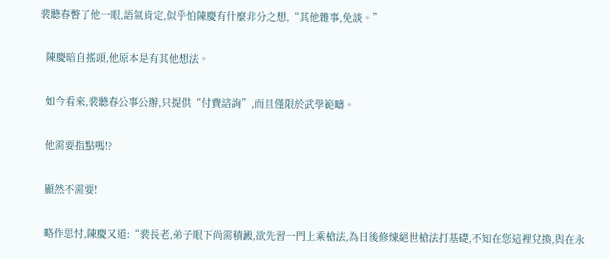裴聽春瞥了他一眼,語氣肯定,似乎怕陳慶有什麼非分之想,“其他雜事,免談。”

  陳慶暗自搖頭,他原本是有其他想法。

  如今看來,裴聽春公事公辦,只提供“付費諮詢”,而且僅限於武學範疇。

  他需要指點嗎!?

  顯然不需要!

  略作思忖,陳慶又道:“裴長老,弟子眼下尚需積澱,欲先習一門上乘槍法,為日後修煉絕世槍法打基礎,不知在您這裡兌換,與在永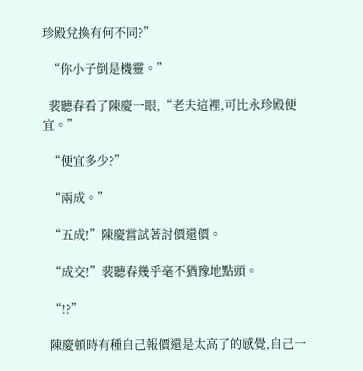珍殿兌換有何不同?”

  “你小子倒是機靈。”

  裴聽春看了陳慶一眼,“老夫這裡,可比永珍殿便宜。”

  “便宜多少?”

  “兩成。”

  “五成!”陳慶嘗試著討價還價。

  “成交!”裴聽春幾乎毫不猶豫地點頭。

  “!?”

  陳慶頓時有種自己報價還是太高了的感覺,自己一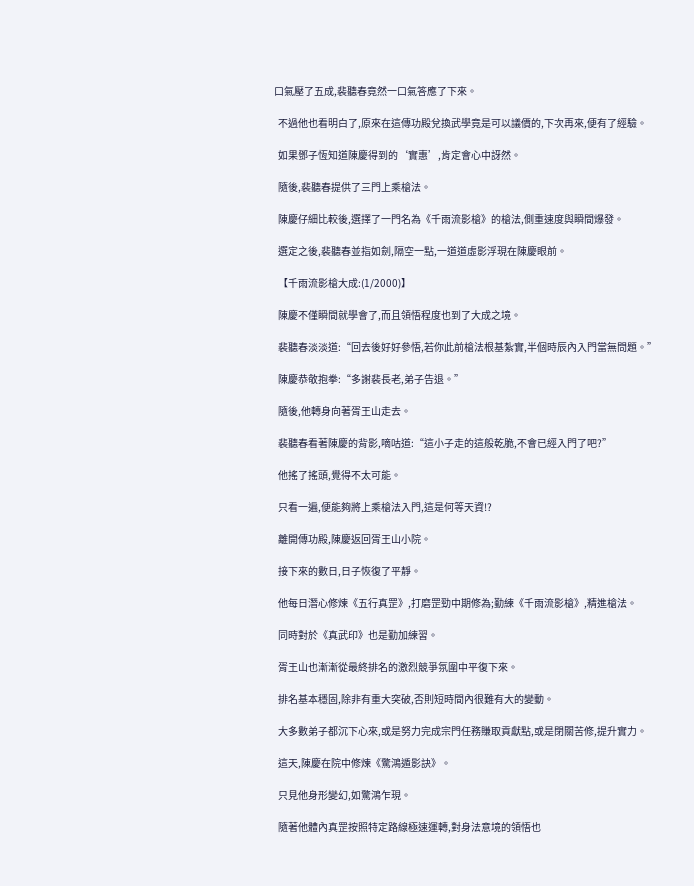口氣壓了五成,裴聽春竟然一口氣答應了下來。

  不過他也看明白了,原來在這傳功殿兌換武學竟是可以議價的,下次再來,便有了經驗。

  如果鄧子恆知道陳慶得到的‘實惠’,肯定會心中訝然。

  隨後,裴聽春提供了三門上乘槍法。

  陳慶仔細比較後,選擇了一門名為《千雨流影槍》的槍法,側重速度與瞬間爆發。

  選定之後,裴聽春並指如劍,隔空一點,一道道虛影浮現在陳慶眼前。

  【千雨流影槍大成:(1/2000)】

  陳慶不僅瞬間就學會了,而且領悟程度也到了大成之境。

  裴聽春淡淡道:“回去後好好參悟,若你此前槍法根基紮實,半個時辰內入門當無問題。”

  陳慶恭敬抱拳:“多謝裴長老,弟子告退。”

  隨後,他轉身向著胥王山走去。

  裴聽春看著陳慶的背影,嘀咕道:“這小子走的這般乾脆,不會已經入門了吧?”

  他搖了搖頭,覺得不太可能。

  只看一遍,便能夠將上乘槍法入門,這是何等天資!?

  離開傳功殿,陳慶返回胥王山小院。

  接下來的數日,日子恢復了平靜。

  他每日潛心修煉《五行真罡》,打磨罡勁中期修為;勤練《千雨流影槍》,精進槍法。

  同時對於《真武印》也是勤加練習。

  胥王山也漸漸從最終排名的激烈競爭氛圍中平復下來。

  排名基本穩固,除非有重大突破,否則短時間內很難有大的變動。

  大多數弟子都沉下心來,或是努力完成宗門任務賺取貢獻點,或是閉關苦修,提升實力。

  這天,陳慶在院中修煉《驚鴻遁影訣》。

  只見他身形變幻,如驚鴻乍現。

  隨著他體內真罡按照特定路線極速運轉,對身法意境的領悟也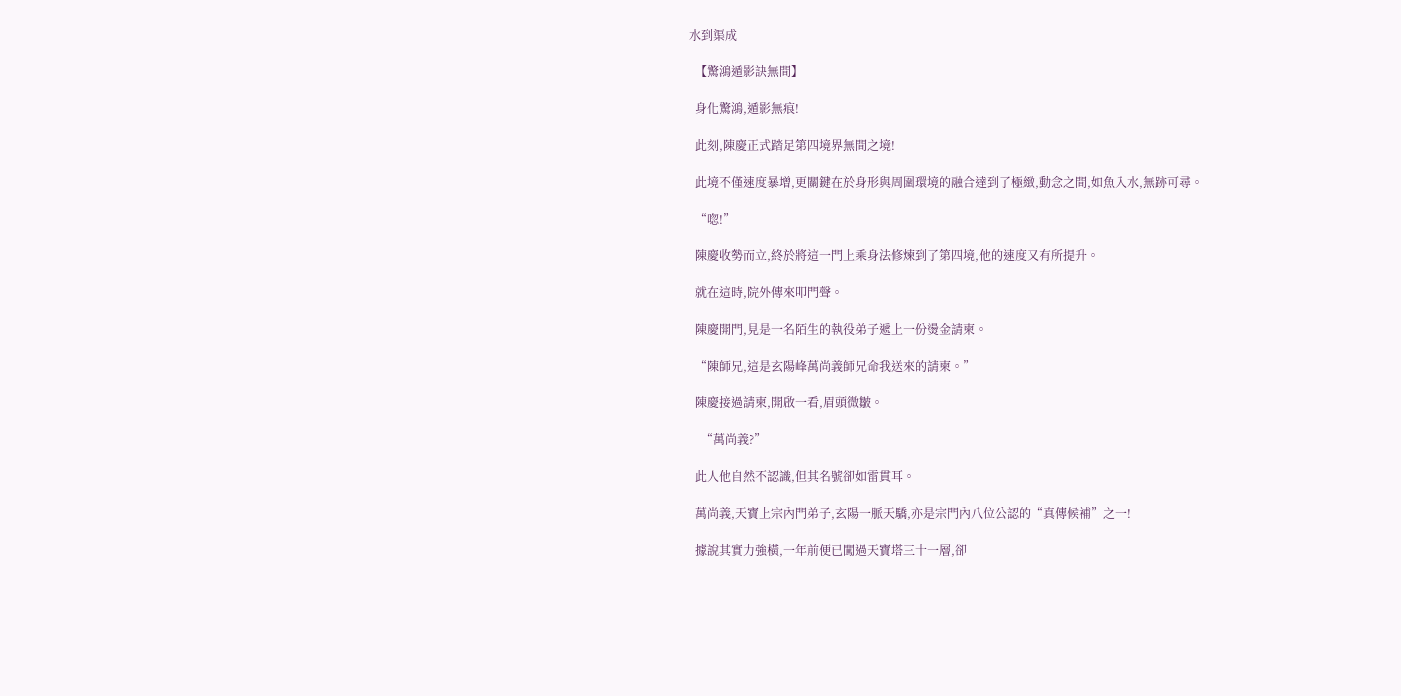水到渠成

  【驚鴻遁影訣無間】

  身化驚鴻,遁影無痕!

  此刻,陳慶正式踏足第四境界無間之境!

  此境不僅速度暴增,更關鍵在於身形與周圍環境的融合達到了極緻,動念之間,如魚入水,無跡可尋。

  “唿!”

  陳慶收勢而立,終於將這一門上乘身法修煉到了第四境,他的速度又有所提升。

  就在這時,院外傳來叩門聲。

  陳慶開門,見是一名陌生的執役弟子遞上一份燙金請柬。

  “陳師兄,這是玄陽峰萬尚義師兄命我送來的請柬。”

  陳慶接過請柬,開啟一看,眉頭微皺。

    “萬尚義?”

  此人他自然不認識,但其名號卻如雷貫耳。

  萬尚義,天寶上宗內門弟子,玄陽一脈天驕,亦是宗門內八位公認的“真傳候補”之一!

  據說其實力強橫,一年前便已闖過天寶塔三十一層,卻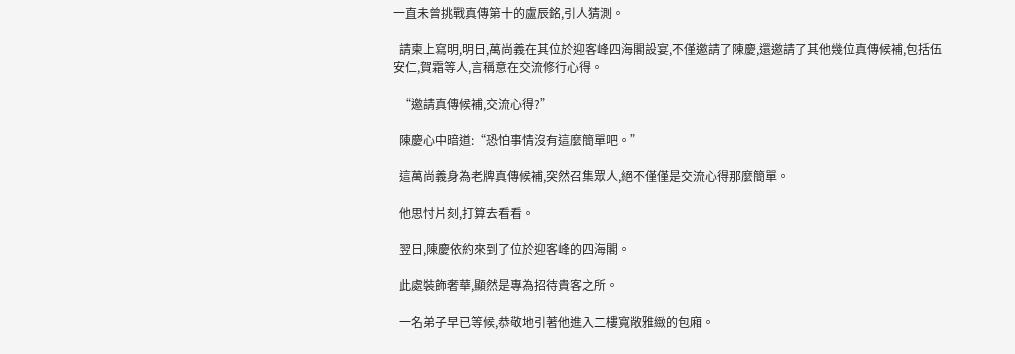一直未曾挑戰真傳第十的盧辰銘,引人猜測。

  請柬上寫明,明日,萬尚義在其位於迎客峰四海閣設宴,不僅邀請了陳慶,還邀請了其他幾位真傳候補,包括伍安仁,賀霜等人,言稱意在交流修行心得。

  “邀請真傳候補,交流心得?”

  陳慶心中暗道:“恐怕事情沒有這麼簡單吧。”

  這萬尚義身為老牌真傳候補,突然召集眾人,絕不僅僅是交流心得那麼簡單。

  他思忖片刻,打算去看看。

  翌日,陳慶依約來到了位於迎客峰的四海閣。

  此處裝飾奢華,顯然是專為招待貴客之所。

  一名弟子早已等候,恭敬地引著他進入二樓寬敞雅緻的包廂。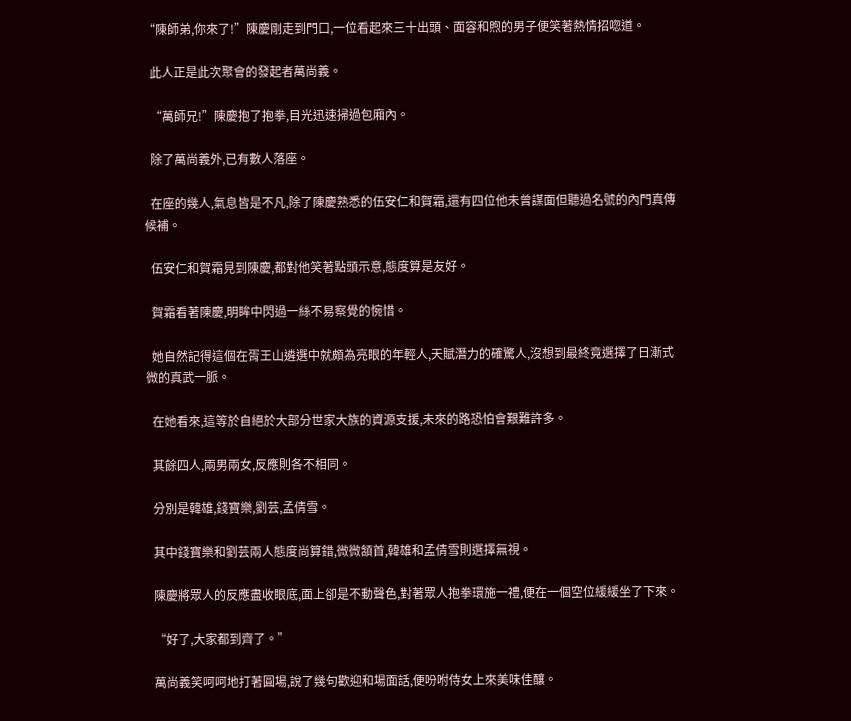“陳師弟,你來了!”陳慶剛走到門口,一位看起來三十出頭、面容和煦的男子便笑著熱情招唿道。

  此人正是此次聚會的發起者萬尚義。

  “萬師兄!”陳慶抱了抱拳,目光迅速掃過包廂內。

  除了萬尚義外,已有數人落座。

  在座的幾人,氣息皆是不凡,除了陳慶熟悉的伍安仁和賀霜,還有四位他未曾謀面但聽過名號的內門真傳候補。

  伍安仁和賀霜見到陳慶,都對他笑著點頭示意,態度算是友好。

  賀霜看著陳慶,明眸中閃過一絲不易察覺的惋惜。

  她自然記得這個在胥王山遴選中就頗為亮眼的年輕人,天賦潛力的確驚人,沒想到最終竟選擇了日漸式微的真武一脈。

  在她看來,這等於自絕於大部分世家大族的資源支援,未來的路恐怕會艱難許多。

  其餘四人,兩男兩女,反應則各不相同。

  分別是韓雄,錢寶樂,劉芸,孟倩雪。

  其中錢寶樂和劉芸兩人態度尚算錯,微微頷首,韓雄和孟倩雪則選擇無視。

  陳慶將眾人的反應盡收眼底,面上卻是不動聲色,對著眾人抱拳環施一禮,便在一個空位緩緩坐了下來。

  “好了,大家都到齊了。”

  萬尚義笑呵呵地打著圓場,說了幾句歡迎和場面話,便吩咐侍女上來美味佳釀。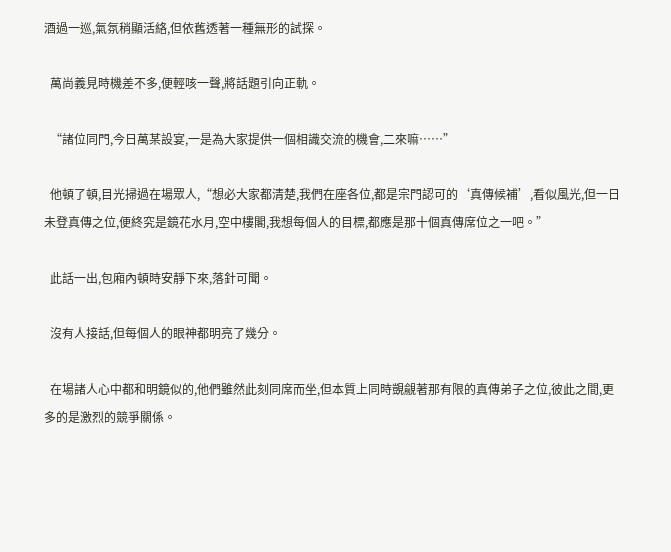酒過一巡,氣氛稍顯活絡,但依舊透著一種無形的試探。

  萬尚義見時機差不多,便輕咳一聲,將話題引向正軌。

  “諸位同門,今日萬某設宴,一是為大家提供一個相識交流的機會,二來嘛……”

  他頓了頓,目光掃過在場眾人,“想必大家都清楚,我們在座各位,都是宗門認可的‘真傳候補’,看似風光,但一日未登真傳之位,便終究是鏡花水月,空中樓閣,我想每個人的目標,都應是那十個真傳席位之一吧。”

  此話一出,包廂內頓時安靜下來,落針可聞。

  沒有人接話,但每個人的眼神都明亮了幾分。

  在場諸人心中都和明鏡似的,他們雖然此刻同席而坐,但本質上同時覬覦著那有限的真傳弟子之位,彼此之間,更多的是激烈的競爭關係。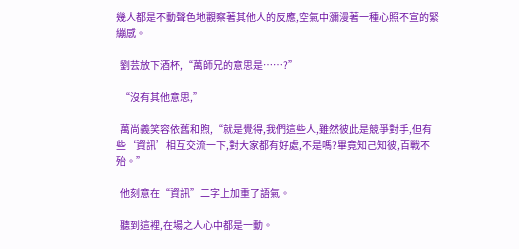幾人都是不動聲色地觀察著其他人的反應,空氣中瀰漫著一種心照不宣的緊繃感。

  劉芸放下酒杯,“萬師兄的意思是……?”

  “沒有其他意思,”

  萬尚義笑容依舊和煦,“就是覺得,我們這些人,雖然彼此是競爭對手,但有些‘資訊’相互交流一下,對大家都有好處,不是嗎?畢竟知己知彼,百戰不殆。”

  他刻意在“資訊”二字上加重了語氣。

  聽到這裡,在場之人心中都是一動。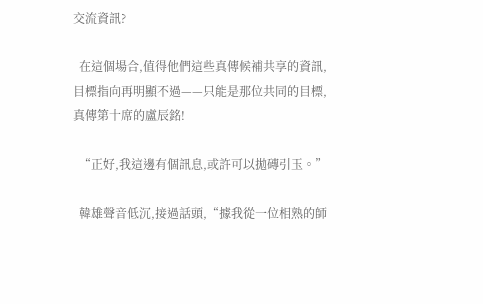交流資訊?

  在這個場合,值得他們這些真傳候補共享的資訊,目標指向再明顯不過——只能是那位共同的目標,真傳第十席的盧辰銘!

  “正好,我這邊有個訊息,或許可以拋磚引玉。”

  韓雄聲音低沉,接過話頭,“據我從一位相熟的師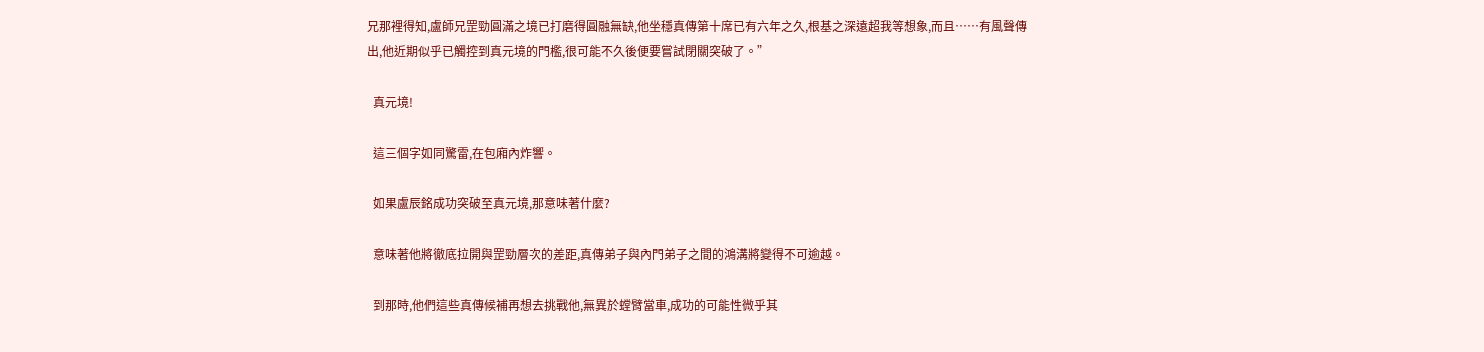兄那裡得知,盧師兄罡勁圓滿之境已打磨得圓融無缺,他坐穩真傳第十席已有六年之久,根基之深遠超我等想象,而且……有風聲傳出,他近期似乎已觸控到真元境的門檻,很可能不久後便要嘗試閉關突破了。”

  真元境!

  這三個字如同驚雷,在包廂內炸響。

  如果盧辰銘成功突破至真元境,那意味著什麼?

  意味著他將徹底拉開與罡勁層次的差距,真傳弟子與內門弟子之間的鴻溝將變得不可逾越。

  到那時,他們這些真傳候補再想去挑戰他,無異於螳臂當車,成功的可能性微乎其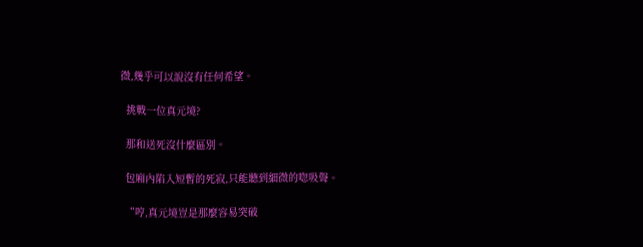微,幾乎可以說沒有任何希望。

  挑戰一位真元境?

  那和送死沒什麼區別。

  包廂內陷入短暫的死寂,只能聽到細微的唿吸聲。

  “哼,真元境豈是那麼容易突破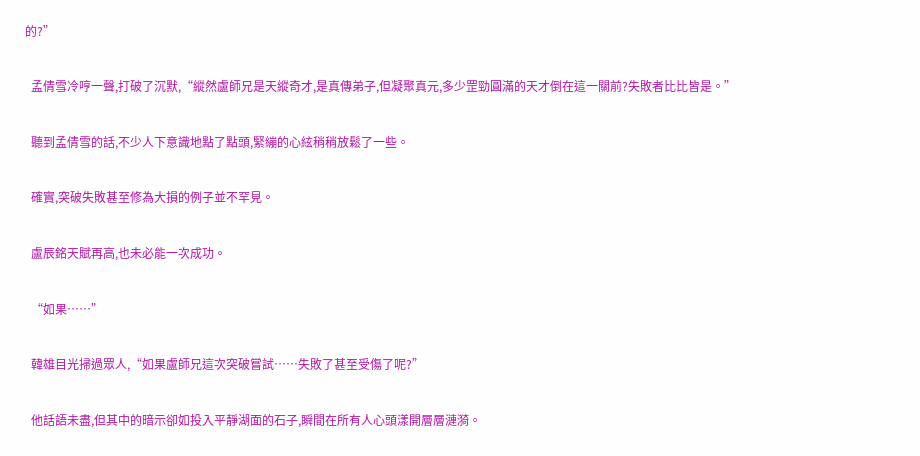的?”

  孟倩雪冷哼一聲,打破了沉默,“縱然盧師兄是天縱奇才,是真傳弟子,但凝聚真元,多少罡勁圓滿的天才倒在這一關前?失敗者比比皆是。”

  聽到孟倩雪的話,不少人下意識地點了點頭,緊繃的心絃稍稍放鬆了一些。

  確實,突破失敗甚至修為大損的例子並不罕見。

  盧辰銘天賦再高,也未必能一次成功。

  “如果……”

  韓雄目光掃過眾人,“如果盧師兄這次突破嘗試……失敗了甚至受傷了呢?”

  他話語未盡,但其中的暗示卻如投入平靜湖面的石子,瞬間在所有人心頭漾開層層漣漪。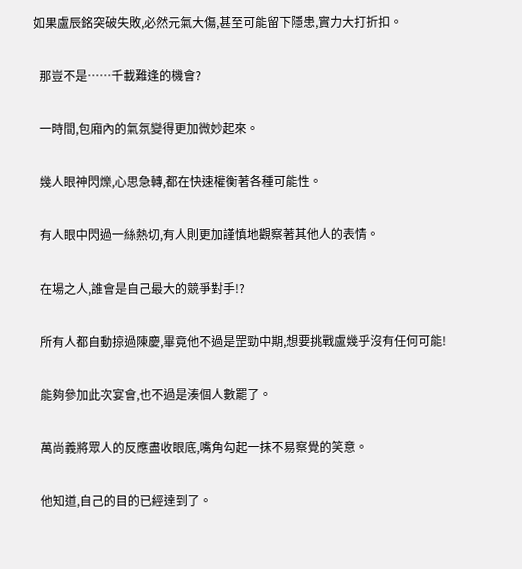如果盧辰銘突破失敗,必然元氣大傷,甚至可能留下隱患,實力大打折扣。

  那豈不是……千載難逢的機會?

  一時間,包廂內的氣氛變得更加微妙起來。

  幾人眼神閃爍,心思急轉,都在快速權衡著各種可能性。

  有人眼中閃過一絲熱切,有人則更加謹慎地觀察著其他人的表情。

  在場之人,誰會是自己最大的競爭對手!?

  所有人都自動掠過陳慶,畢竟他不過是罡勁中期,想要挑戰盧幾乎沒有任何可能!

  能夠參加此次宴會,也不過是湊個人數罷了。

  萬尚義將眾人的反應盡收眼底,嘴角勾起一抹不易察覺的笑意。

  他知道,自己的目的已經達到了。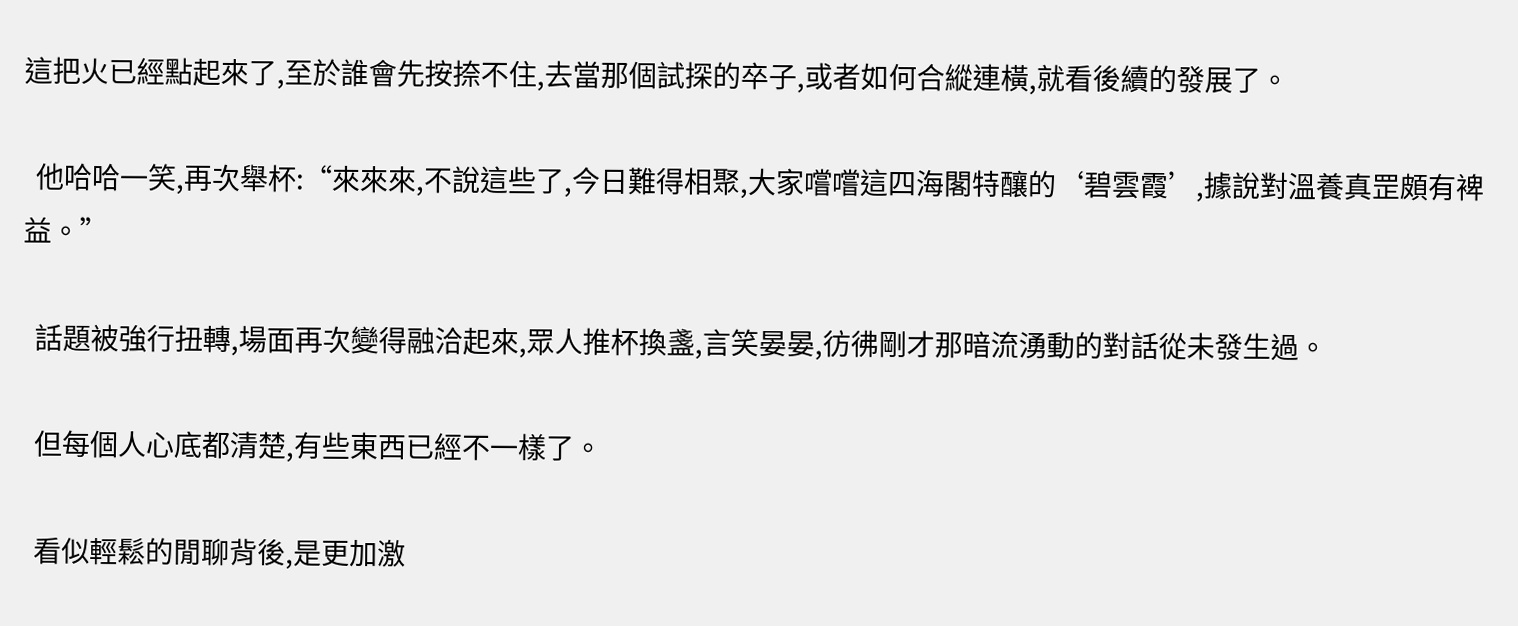這把火已經點起來了,至於誰會先按捺不住,去當那個試探的卒子,或者如何合縱連橫,就看後續的發展了。

  他哈哈一笑,再次舉杯:“來來來,不說這些了,今日難得相聚,大家嚐嚐這四海閣特釀的‘碧雲霞’,據說對溫養真罡頗有裨益。”

  話題被強行扭轉,場面再次變得融洽起來,眾人推杯換盞,言笑晏晏,彷彿剛才那暗流湧動的對話從未發生過。

  但每個人心底都清楚,有些東西已經不一樣了。

  看似輕鬆的閒聊背後,是更加激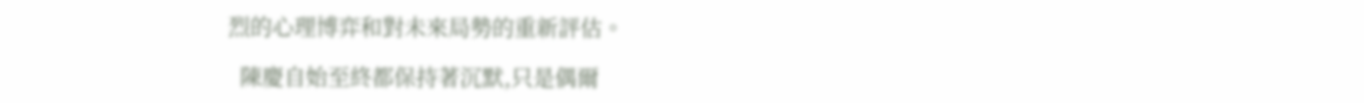烈的心理博弈和對未來局勢的重新評估。

  陳慶自始至終都保持著沉默,只是偶爾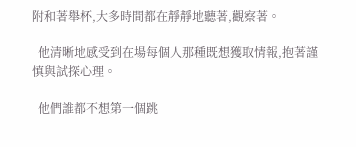附和著舉杯,大多時間都在靜靜地聽著,觀察著。

  他清晰地感受到在場每個人那種既想獲取情報,抱著謹慎與試探心理。

  他們誰都不想第一個跳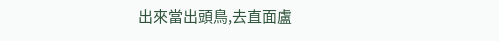出來當出頭鳥,去直面盧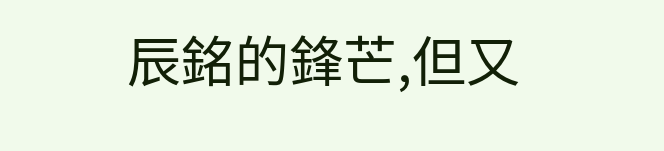辰銘的鋒芒,但又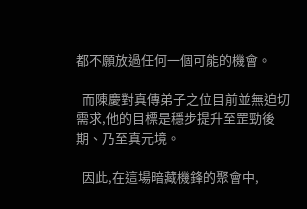都不願放過任何一個可能的機會。

  而陳慶對真傳弟子之位目前並無迫切需求,他的目標是穩步提升至罡勁後期、乃至真元境。

  因此,在這場暗藏機鋒的聚會中,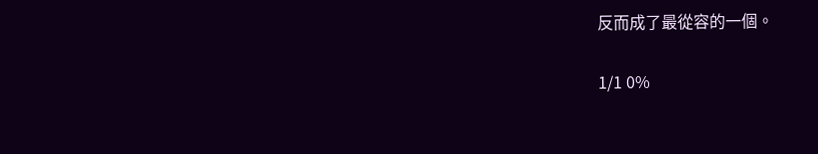反而成了最從容的一個。

1/1 0%